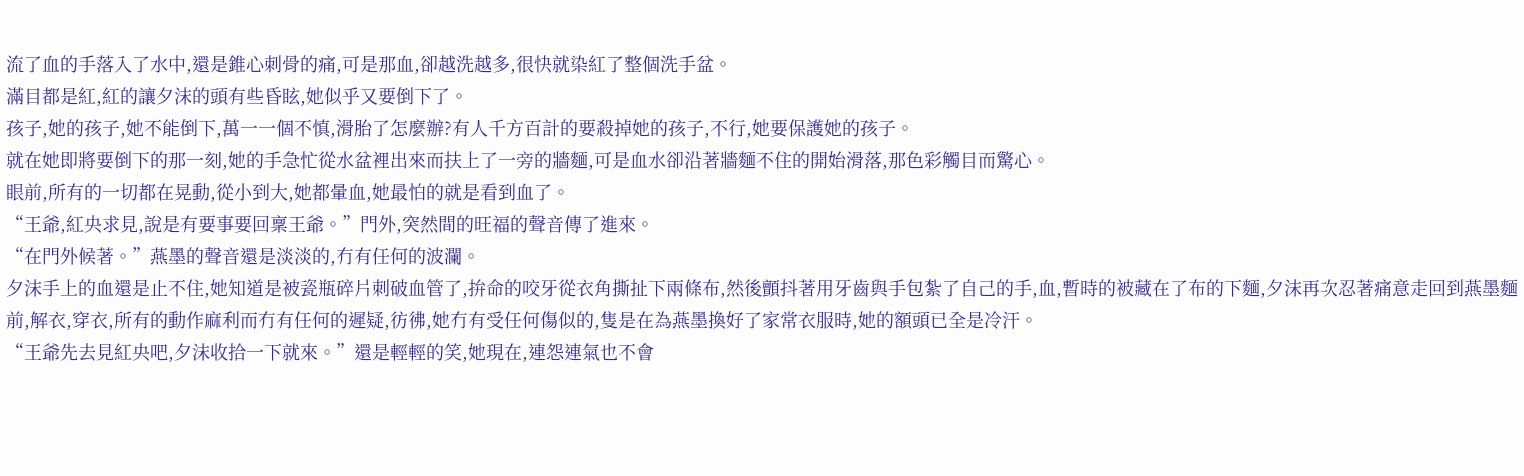流了血的手落入了水中,還是錐心刺骨的痛,可是那血,卻越洗越多,很快就染紅了整個洗手盆。
滿目都是紅,紅的讓夕沫的頭有些昏眩,她似乎又要倒下了。
孩子,她的孩子,她不能倒下,萬一一個不慎,滑胎了怎麼辦?有人千方百計的要殺掉她的孩子,不行,她要保護她的孩子。
就在她即將要倒下的那一刻,她的手急忙從水盆裡出來而扶上了一旁的牆麵,可是血水卻沿著牆麵不住的開始滑落,那色彩觸目而驚心。
眼前,所有的一切都在晃動,從小到大,她都暈血,她最怕的就是看到血了。
“王爺,紅央求見,說是有要事要回稟王爺。”門外,突然間的旺福的聲音傳了進來。
“在門外候著。”燕墨的聲音還是淡淡的,冇有任何的波瀾。
夕沫手上的血還是止不住,她知道是被瓷瓶碎片刺破血管了,拚命的咬牙從衣角撕扯下兩條布,然後顫抖著用牙齒與手包紮了自己的手,血,暫時的被藏在了布的下麵,夕沫再次忍著痛意走回到燕墨麵前,解衣,穿衣,所有的動作麻利而冇有任何的遲疑,彷彿,她冇有受任何傷似的,隻是在為燕墨換好了家常衣服時,她的額頭已全是冷汗。
“王爺先去見紅央吧,夕沫收拾一下就來。”還是輕輕的笑,她現在,連怨連氣也不會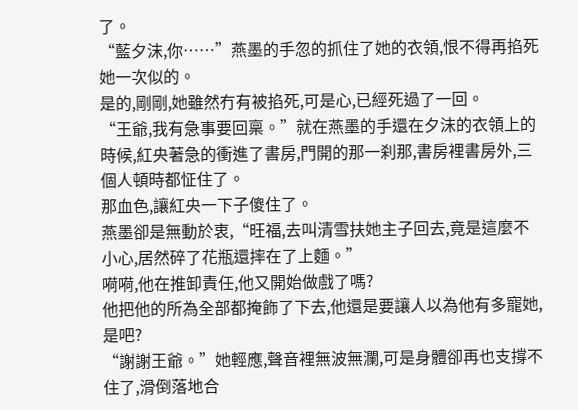了。
“藍夕沫,你……”燕墨的手忽的抓住了她的衣領,恨不得再掐死她一次似的。
是的,剛剛,她雖然冇有被掐死,可是心,已經死過了一回。
“王爺,我有急事要回稟。”就在燕墨的手還在夕沫的衣領上的時候,紅央著急的衝進了書房,門開的那一刹那,書房裡書房外,三個人頓時都怔住了。
那血色,讓紅央一下子傻住了。
燕墨卻是無動於衷,“旺福,去叫清雪扶她主子回去,竟是這麼不小心,居然碎了花瓶還摔在了上麵。”
嗬嗬,他在推卸責任,他又開始做戲了嗎?
他把他的所為全部都掩飾了下去,他還是要讓人以為他有多寵她,是吧?
“謝謝王爺。”她輕應,聲音裡無波無瀾,可是身體卻再也支撐不住了,滑倒落地合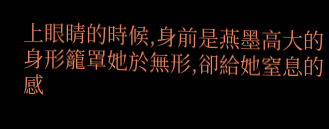上眼睛的時候,身前是燕墨高大的身形籠罩她於無形,卻給她窒息的感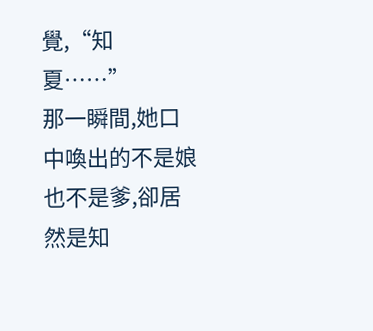覺,“知夏……”
那一瞬間,她口中喚出的不是娘也不是爹,卻居然是知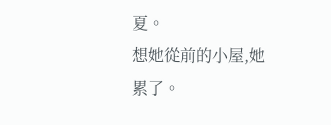夏。
想她從前的小屋,她累了。